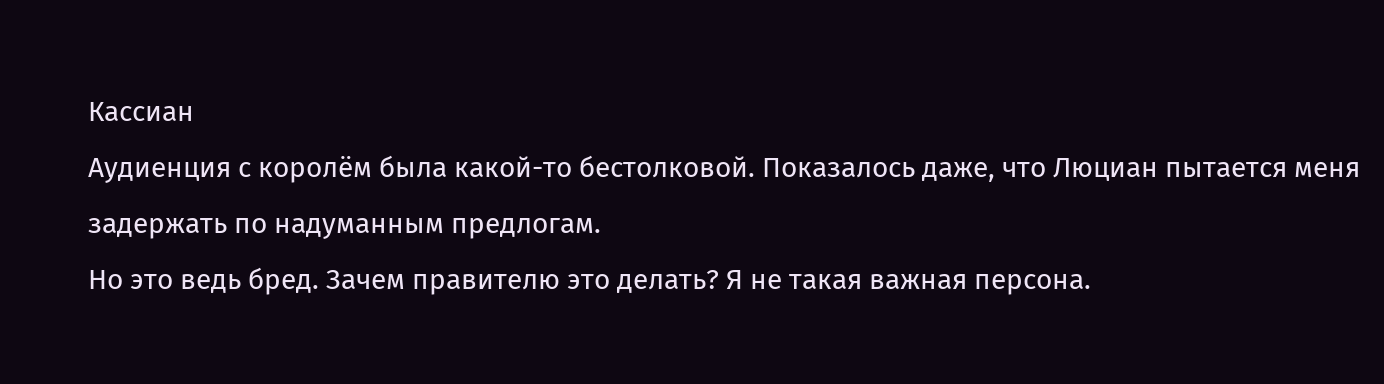Кассиан
Аудиенция с королём была какой-то бестолковой. Показалось даже, что Люциан пытается меня задержать по надуманным предлогам.
Но это ведь бред. Зачем правителю это делать? Я не такая важная персона.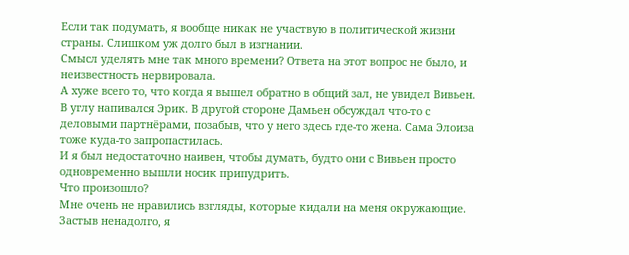Если так подумать, я вообще никак не участвую в политической жизни страны. Слишком уж долго был в изгнании.
Смысл уделять мне так много времени? Ответа на этот вопрос не было, и неизвестность нервировала.
А хуже всего то, что когда я вышел обратно в общий зал, не увидел Вивьен.
В углу напивался Эрик. В другой стороне Дамьен обсуждал что-то с деловыми партнёрами, позабыв, что у него здесь где-то жена. Сама Элоиза тоже куда-то запропастилась.
И я был недостаточно наивен, чтобы думать, будто они с Вивьен просто одновременно вышли носик припудрить.
Что произошло?
Мне очень не нравились взгляды, которые кидали на меня окружающие.
Застыв ненадолго, я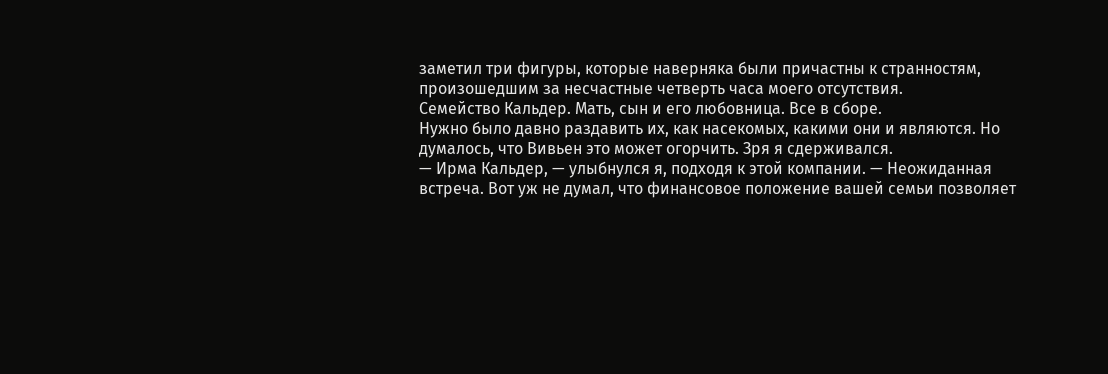заметил три фигуры, которые наверняка были причастны к странностям, произошедшим за несчастные четверть часа моего отсутствия.
Семейство Кальдер. Мать, сын и его любовница. Все в сборе.
Нужно было давно раздавить их, как насекомых, какими они и являются. Но думалось, что Вивьен это может огорчить. Зря я сдерживался.
— Ирма Кальдер, — улыбнулся я, подходя к этой компании. — Неожиданная встреча. Вот уж не думал, что финансовое положение вашей семьи позволяет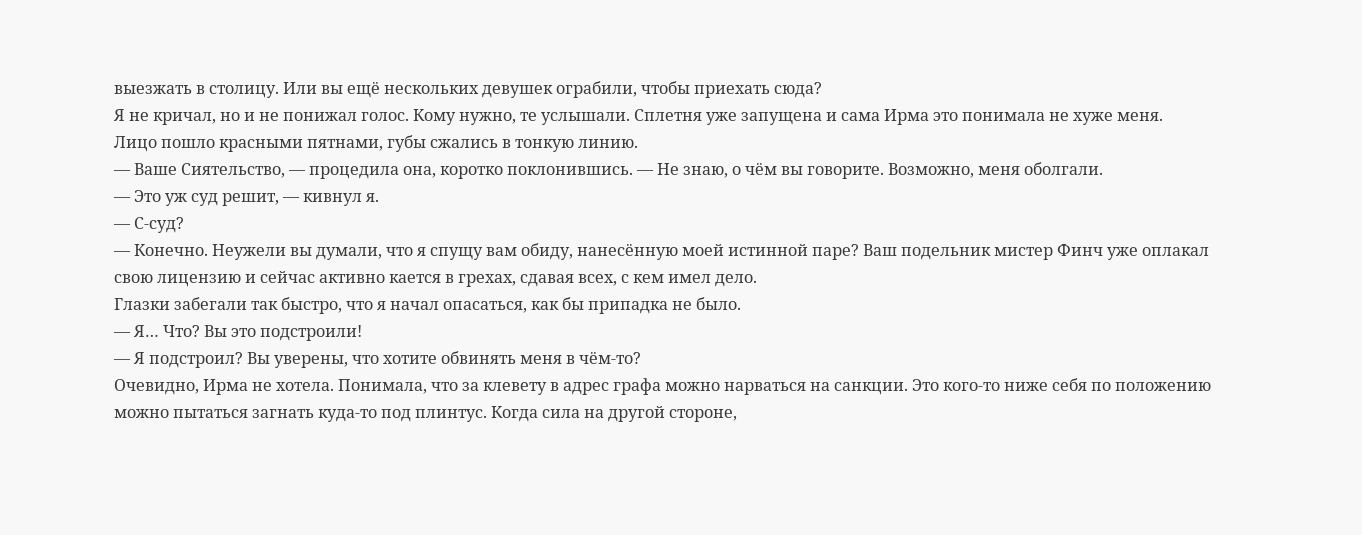выезжать в столицу. Или вы ещё нескольких девушек ограбили, чтобы приехать сюда?
Я не кричал, но и не понижал голос. Кому нужно, те услышали. Сплетня уже запущена и сама Ирма это понимала не хуже меня.
Лицо пошло красными пятнами, губы сжались в тонкую линию.
— Ваше Сиятельство, — процедила она, коротко поклонившись. — Не знаю, о чём вы говорите. Возможно, меня оболгали.
— Это уж суд решит, — кивнул я.
— С-суд?
— Конечно. Неужели вы думали, что я спущу вам обиду, нанесённую моей истинной паре? Ваш подельник мистер Финч уже оплакал свою лицензию и сейчас активно кается в грехах, сдавая всех, с кем имел дело.
Глазки забегали так быстро, что я начал опасаться, как бы припадка не было.
— Я… Что? Вы это подстроили!
— Я подстроил? Вы уверены, что хотите обвинять меня в чём-то?
Очевидно, Ирма не хотела. Понимала, что за клевету в адрес графа можно нарваться на санкции. Это кого-то ниже себя по положению можно пытаться загнать куда-то под плинтус. Когда сила на другой стороне,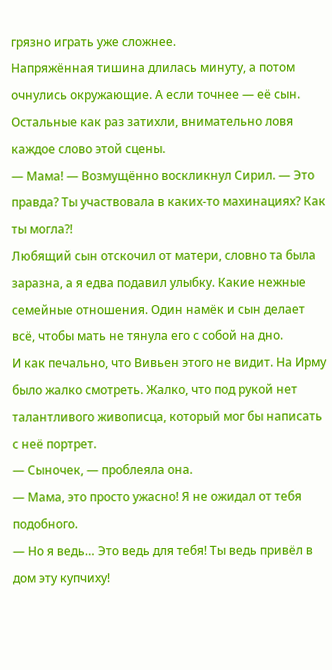грязно играть уже сложнее.
Напряжённая тишина длилась минуту, а потом очнулись окружающие. А если точнее — её сын. Остальные как раз затихли, внимательно ловя каждое слово этой сцены.
— Мама! — Возмущённо воскликнул Сирил. — Это правда? Ты участвовала в каких-то махинациях? Как ты могла?!
Любящий сын отскочил от матери, словно та была заразна, а я едва подавил улыбку. Какие нежные семейные отношения. Один намёк и сын делает всё, чтобы мать не тянула его с собой на дно.
И как печально, что Вивьен этого не видит. На Ирму было жалко смотреть. Жалко, что под рукой нет талантливого живописца, который мог бы написать с неё портрет.
— Сыночек, — проблеяла она.
— Мама, это просто ужасно! Я не ожидал от тебя подобного.
— Но я ведь… Это ведь для тебя! Ты ведь привёл в дом эту купчиху!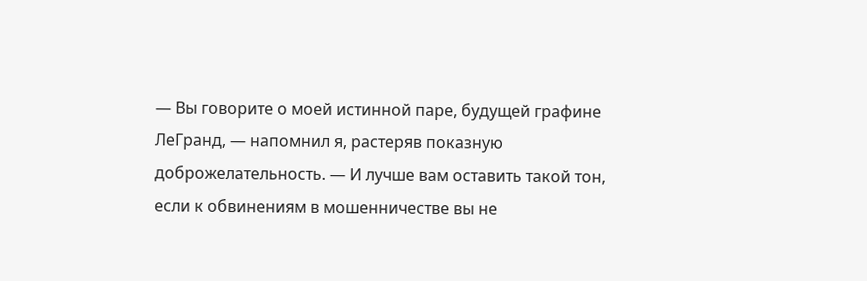— Вы говорите о моей истинной паре, будущей графине ЛеГранд, — напомнил я, растеряв показную доброжелательность. — И лучше вам оставить такой тон, если к обвинениям в мошенничестве вы не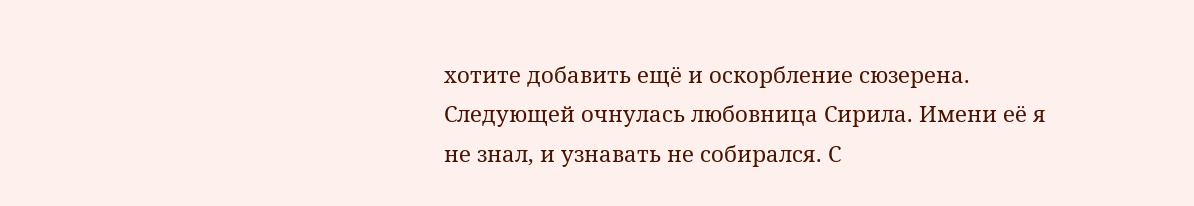хотите добавить ещё и оскорбление сюзерена.
Следующей очнулась любовница Сирила. Имени её я не знал, и узнавать не собирался. С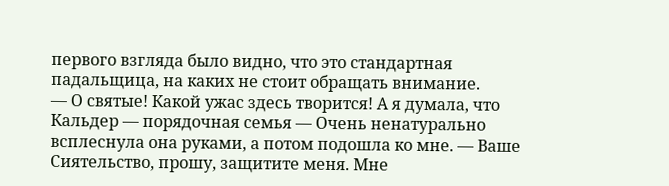первого взгляда было видно, что это стандартная падальщица, на каких не стоит обращать внимание.
— О святые! Какой ужас здесь творится! А я думала, что Кальдер — порядочная семья — Очень ненатурально всплеснула она руками, а потом подошла ко мне. — Ваше Сиятельство, прошу, защитите меня. Мне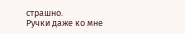страшно.
Ручки даже ко мне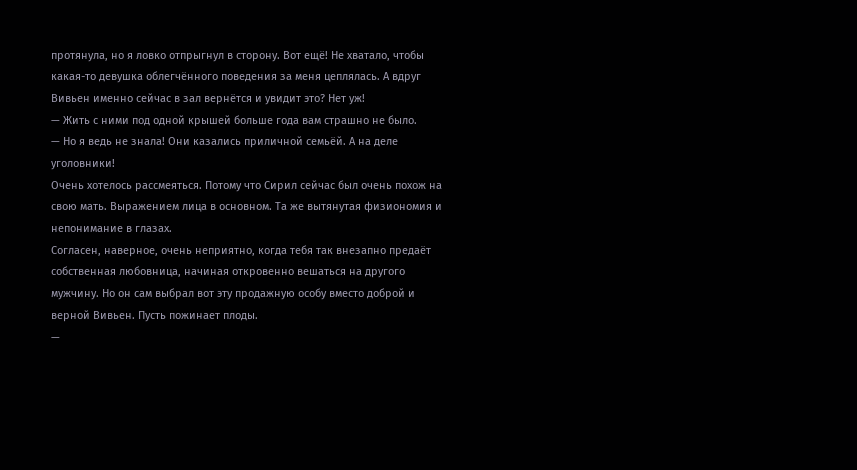протянула, но я ловко отпрыгнул в сторону. Вот ещё! Не хватало, чтобы какая-то девушка облегчённого поведения за меня цеплялась. А вдруг Вивьен именно сейчас в зал вернётся и увидит это? Нет уж!
— Жить с ними под одной крышей больше года вам страшно не было.
— Но я ведь не знала! Они казались приличной семьёй. А на деле уголовники!
Очень хотелось рассмеяться. Потому что Сирил сейчас был очень похож на свою мать. Выражением лица в основном. Та же вытянутая физиономия и непонимание в глазах.
Согласен, наверное, очень неприятно, когда тебя так внезапно предаёт собственная любовница, начиная откровенно вешаться на другого мужчину. Но он сам выбрал вот эту продажную особу вместо доброй и верной Вивьен. Пусть пожинает плоды.
—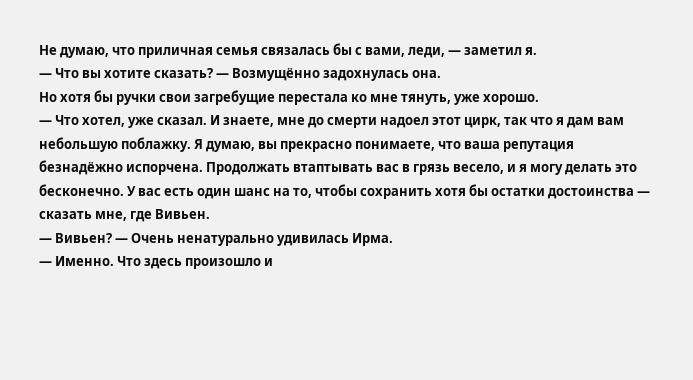Не думаю, что приличная семья связалась бы с вами, леди, — заметил я.
— Что вы хотите сказать? — Возмущённо задохнулась она.
Но хотя бы ручки свои загребущие перестала ко мне тянуть, уже хорошо.
— Что хотел, уже сказал. И знаете, мне до смерти надоел этот цирк, так что я дам вам небольшую поблажку. Я думаю, вы прекрасно понимаете, что ваша репутация безнадёжно испорчена. Продолжать втаптывать вас в грязь весело, и я могу делать это бесконечно. У вас есть один шанс на то, чтобы сохранить хотя бы остатки достоинства — сказать мне, где Вивьен.
— Вивьен? — Очень ненатурально удивилась Ирма.
— Именно. Что здесь произошло и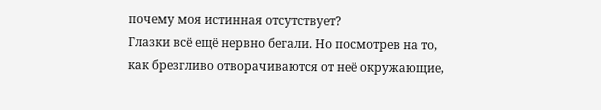почему моя истинная отсутствует?
Глазки всё ещё нервно бегали. Но посмотрев на то, как брезгливо отворачиваются от неё окружающие,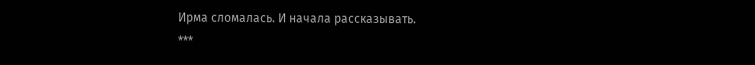Ирма сломалась. И начала рассказывать.
***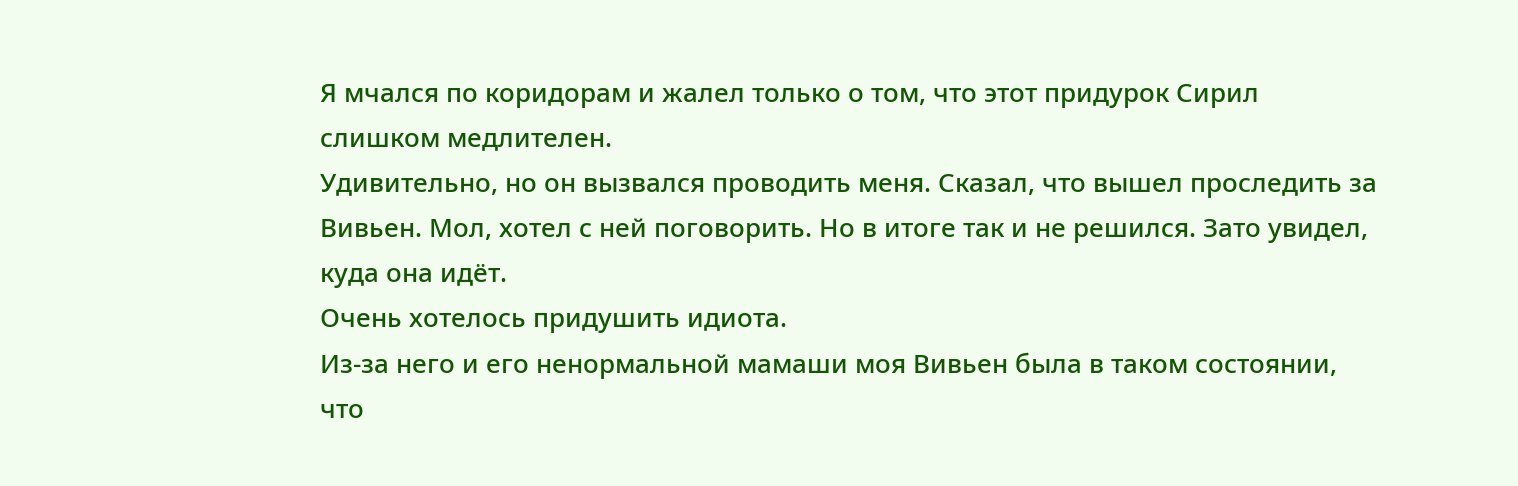Я мчался по коридорам и жалел только о том, что этот придурок Сирил слишком медлителен.
Удивительно, но он вызвался проводить меня. Сказал, что вышел проследить за Вивьен. Мол, хотел с ней поговорить. Но в итоге так и не решился. Зато увидел, куда она идёт.
Очень хотелось придушить идиота.
Из-за него и его ненормальной мамаши моя Вивьен была в таком состоянии, что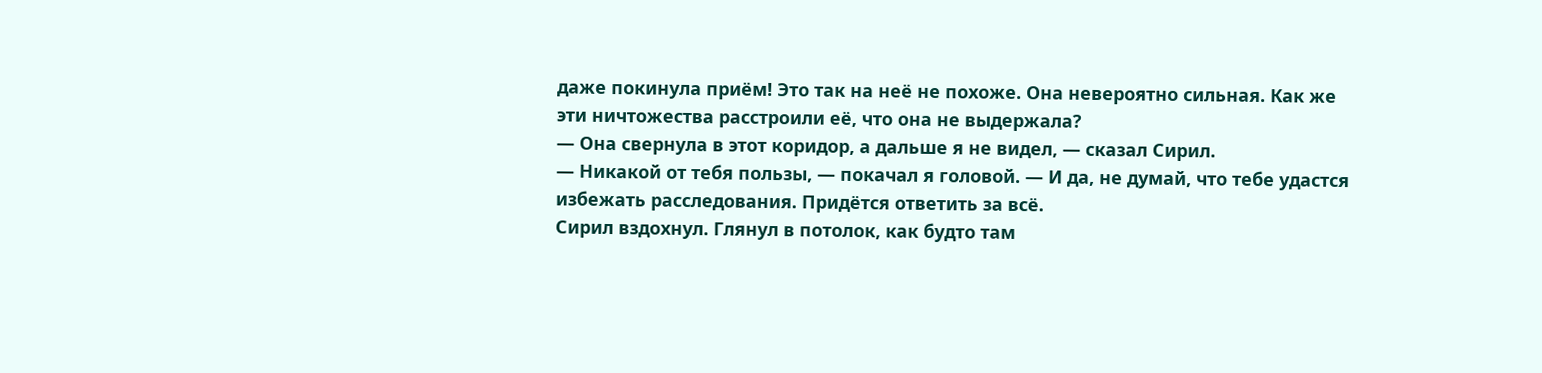даже покинула приём! Это так на неё не похоже. Она невероятно сильная. Как же эти ничтожества расстроили её, что она не выдержала?
— Она свернула в этот коридор, а дальше я не видел, — сказал Сирил.
— Никакой от тебя пользы, — покачал я головой. — И да, не думай, что тебе удастся избежать расследования. Придётся ответить за всё.
Сирил вздохнул. Глянул в потолок, как будто там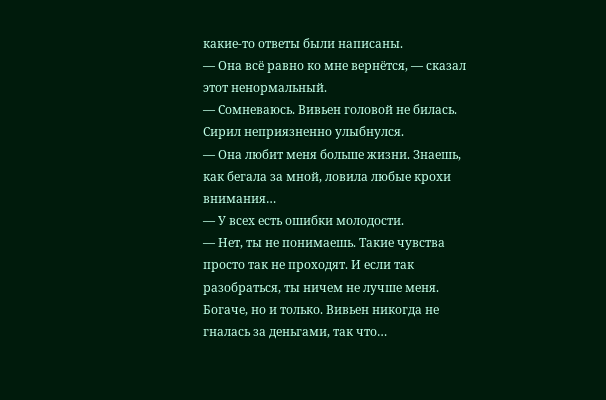какие-то ответы были написаны.
— Она всё равно ко мне вернётся, — сказал этот ненормальный.
— Сомневаюсь. Вивьен головой не билась.
Сирил неприязненно улыбнулся.
— Она любит меня больше жизни. Знаешь, как бегала за мной, ловила любые крохи внимания…
— У всех есть ошибки молодости.
— Нет, ты не понимаешь. Такие чувства просто так не проходят. И если так разобраться, ты ничем не лучше меня. Богаче, но и только. Вивьен никогда не гналась за деньгами, так что…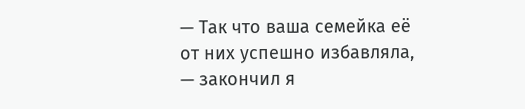— Так что ваша семейка её от них успешно избавляла, — закончил я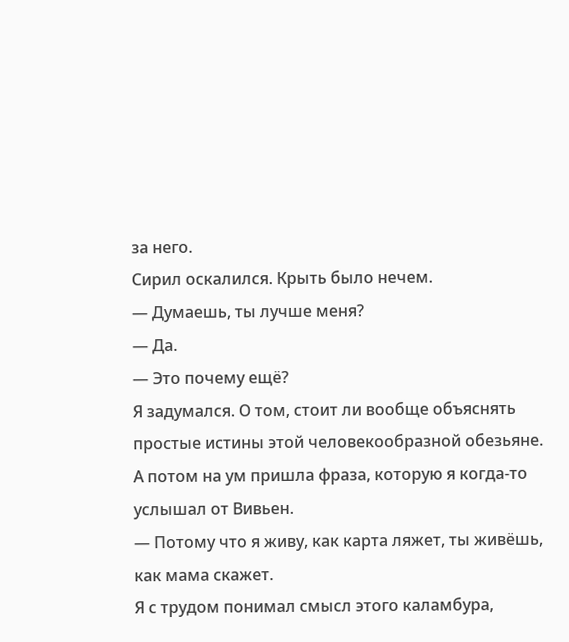за него.
Сирил оскалился. Крыть было нечем.
— Думаешь, ты лучше меня?
— Да.
— Это почему ещё?
Я задумался. О том, стоит ли вообще объяснять простые истины этой человекообразной обезьяне.
А потом на ум пришла фраза, которую я когда-то услышал от Вивьен.
— Потому что я живу, как карта ляжет, ты живёшь, как мама скажет.
Я с трудом понимал смысл этого каламбура,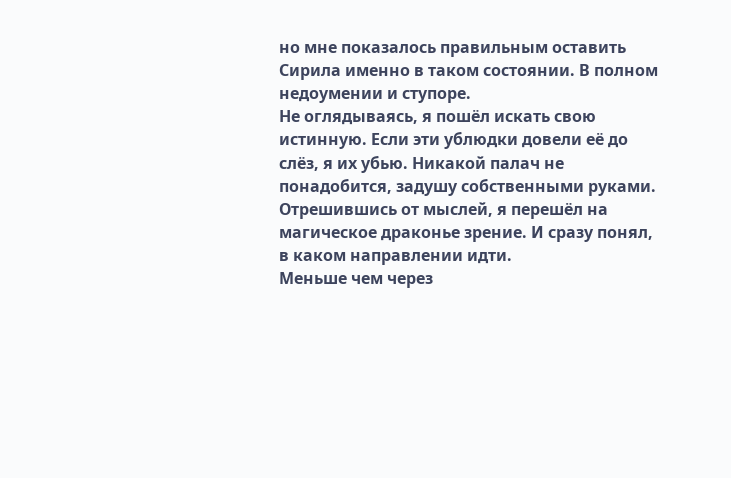но мне показалось правильным оставить Сирила именно в таком состоянии. В полном недоумении и ступоре.
Не оглядываясь, я пошёл искать свою истинную. Если эти ублюдки довели её до слёз, я их убью. Никакой палач не понадобится, задушу собственными руками.
Отрешившись от мыслей, я перешёл на магическое драконье зрение. И сразу понял, в каком направлении идти.
Меньше чем через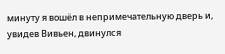минуту я вошёл в непримечательную дверь и, увидев Вивьен, двинулся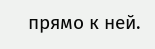прямо к ней.